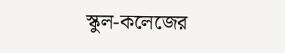স্কুল-কলেজের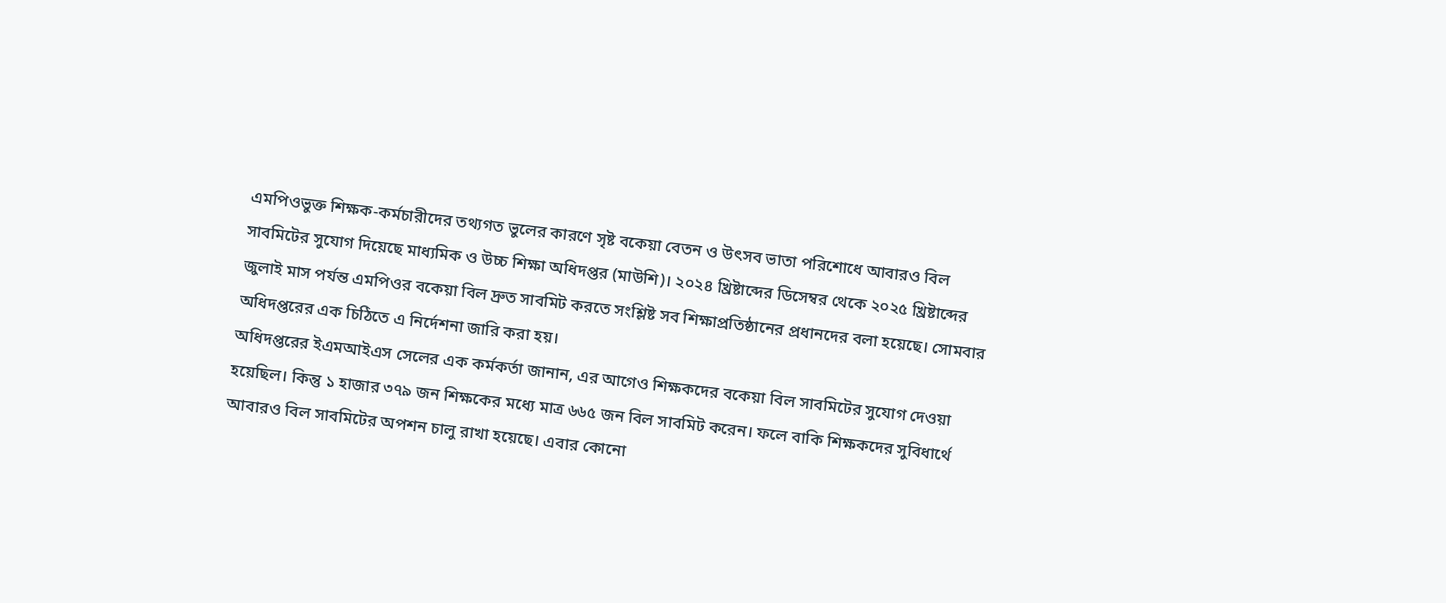এমপিওভুক্ত শিক্ষক-কর্মচারীদের তথ্যগত ভুলের কারণে সৃষ্ট বকেয়া বেতন ও উৎসব ভাতা পরিশোধে আবারও বিল সাবমিটের সুযোগ দিয়েছে মাধ্যমিক ও উচ্চ শিক্ষা অধিদপ্তর (মাউশি)। ২০২৪ খ্রিষ্টাব্দের ডিসেম্বর থেকে ২০২৫ খ্রিষ্টাব্দের জুলাই মাস পর্যন্ত এমপিওর বকেয়া বিল দ্রুত সাবমিট করতে সংশ্লিষ্ট সব শিক্ষাপ্রতিষ্ঠানের প্রধানদের বলা হয়েছে। সোমবার অধিদপ্তরের এক চিঠিতে এ নির্দেশনা জারি করা হয়।
অধিদপ্তরের ইএমআইএস সেলের এক কর্মকর্তা জানান, এর আগেও শিক্ষকদের বকেয়া বিল সাবমিটের সুযোগ দেওয়া হয়েছিল। কিন্তু ১ হাজার ৩৭৯ জন শিক্ষকের মধ্যে মাত্র ৬৬৫ জন বিল সাবমিট করেন। ফলে বাকি শিক্ষকদের সুবিধার্থে আবারও বিল সাবমিটের অপশন চালু রাখা হয়েছে। এবার কোনো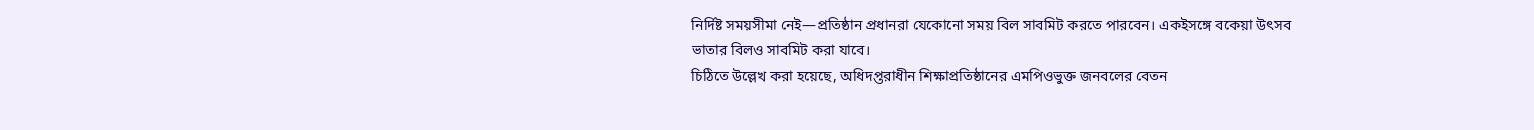নির্দিষ্ট সময়সীমা নেই—প্রতিষ্ঠান প্রধানরা যেকোনো সময় বিল সাবমিট করতে পারবেন। একইসঙ্গে বকেয়া উৎসব ভাতার বিলও সাবমিট করা যাবে।
চিঠিতে উল্লেখ করা হয়েছে, অধিদপ্তরাধীন শিক্ষাপ্রতিষ্ঠানের এমপিওভুক্ত জনবলের বেতন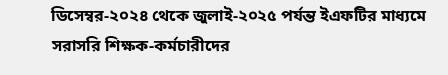ডিসেম্বর-২০২৪ থেকে জুলাই-২০২৫ পর্যন্ত ইএফটির মাধ্যমে সরাসরি শিক্ষক-কর্মচারীদের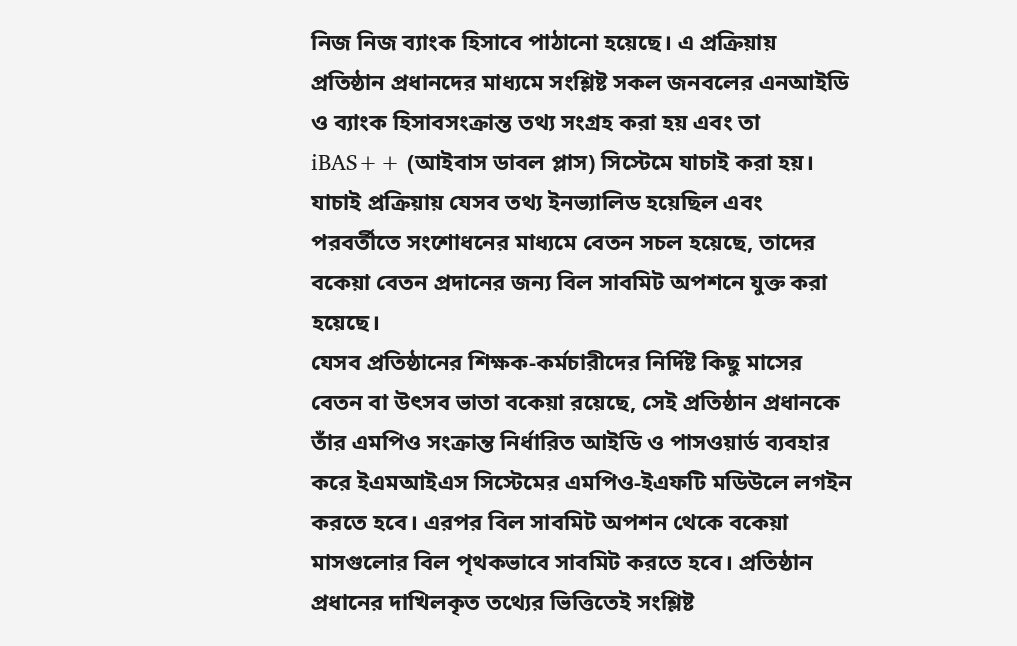নিজ নিজ ব্যাংক হিসাবে পাঠানো হয়েছে। এ প্রক্রিয়ায় প্রতিষ্ঠান প্রধানদের মাধ্যমে সংশ্লিষ্ট সকল জনবলের এনআইডি ও ব্যাংক হিসাবসংক্রান্ত তথ্য সংগ্রহ করা হয় এবং তা iBAS++ (আইবাস ডাবল প্লাস) সিস্টেমে যাচাই করা হয়। যাচাই প্রক্রিয়ায় যেসব তথ্য ইনভ্যালিড হয়েছিল এবং পরবর্তীতে সংশোধনের মাধ্যমে বেতন সচল হয়েছে, তাদের বকেয়া বেতন প্রদানের জন্য বিল সাবমিট অপশনে যুক্ত করা হয়েছে।
যেসব প্রতিষ্ঠানের শিক্ষক-কর্মচারীদের নির্দিষ্ট কিছু মাসের বেতন বা উৎসব ভাতা বকেয়া রয়েছে, সেই প্রতিষ্ঠান প্রধানকে তাঁর এমপিও সংক্রান্ত নির্ধারিত আইডি ও পাসওয়ার্ড ব্যবহার করে ইএমআইএস সিস্টেমের এমপিও-ইএফটি মডিউলে লগইন করতে হবে। এরপর বিল সাবমিট অপশন থেকে বকেয়া মাসগুলোর বিল পৃথকভাবে সাবমিট করতে হবে। প্রতিষ্ঠান প্রধানের দাখিলকৃত তথ্যের ভিত্তিতেই সংশ্লিষ্ট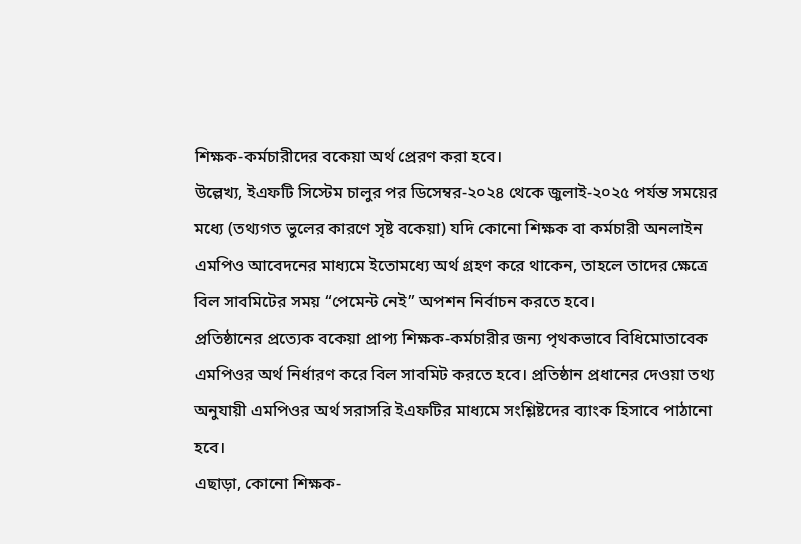শিক্ষক-কর্মচারীদের বকেয়া অর্থ প্রেরণ করা হবে।
উল্লেখ্য, ইএফটি সিস্টেম চালুর পর ডিসেম্বর-২০২৪ থেকে জুলাই-২০২৫ পর্যন্ত সময়ের মধ্যে (তথ্যগত ভুলের কারণে সৃষ্ট বকেয়া) যদি কোনো শিক্ষক বা কর্মচারী অনলাইন এমপিও আবেদনের মাধ্যমে ইতোমধ্যে অর্থ গ্রহণ করে থাকেন, তাহলে তাদের ক্ষেত্রে বিল সাবমিটের সময় “পেমেন্ট নেই” অপশন নির্বাচন করতে হবে।
প্রতিষ্ঠানের প্রত্যেক বকেয়া প্রাপ্য শিক্ষক-কর্মচারীর জন্য পৃথকভাবে বিধিমোতাবেক এমপিওর অর্থ নির্ধারণ করে বিল সাবমিট করতে হবে। প্রতিষ্ঠান প্রধানের দেওয়া তথ্য অনুযায়ী এমপিওর অর্থ সরাসরি ইএফটির মাধ্যমে সংশ্লিষ্টদের ব্যাংক হিসাবে পাঠানো হবে।
এছাড়া, কোনো শিক্ষক-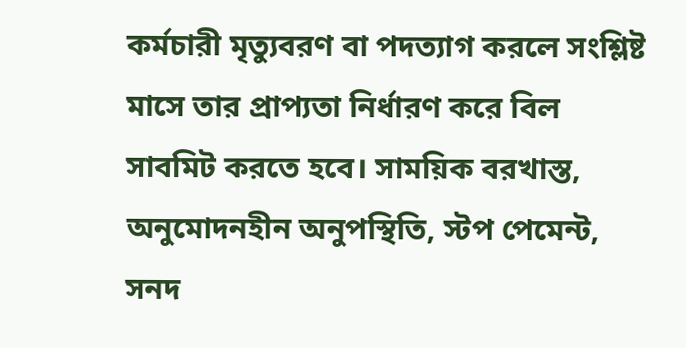কর্মচারী মৃত্যুবরণ বা পদত্যাগ করলে সংশ্লিষ্ট মাসে তার প্রাপ্যতা নির্ধারণ করে বিল সাবমিট করতে হবে। সাময়িক বরখাস্ত, অনুমোদনহীন অনুপস্থিতি, স্টপ পেমেন্ট, সনদ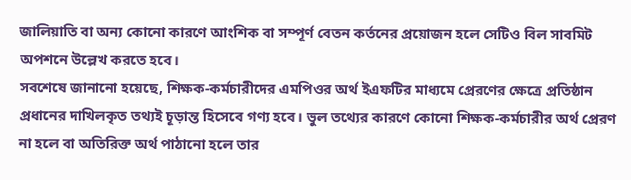জালিয়াতি বা অন্য কোনো কারণে আংশিক বা সম্পূর্ণ বেতন কর্তনের প্রয়োজন হলে সেটিও বিল সাবমিট অপশনে উল্লেখ করতে হবে।
সবশেষে জানানো হয়েছে, শিক্ষক-কর্মচারীদের এমপিওর অর্থ ইএফটির মাধ্যমে প্রেরণের ক্ষেত্রে প্রতিষ্ঠান প্রধানের দাখিলকৃত তথ্যই চূড়ান্ত হিসেবে গণ্য হবে। ভুল তথ্যের কারণে কোনো শিক্ষক-কর্মচারীর অর্থ প্রেরণ না হলে বা অতিরিক্ত অর্থ পাঠানো হলে তার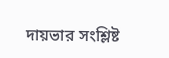দায়ভার সংশ্লিষ্ট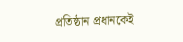প্রতিষ্ঠান প্রধানকেই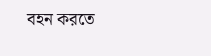বহন করতে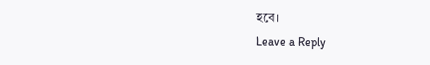হবে।
Leave a Reply